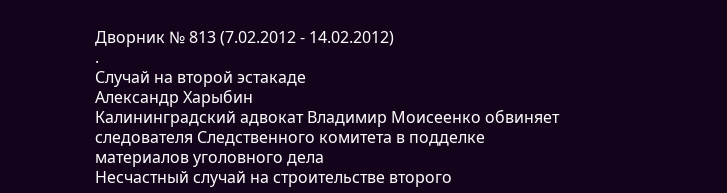Дворник № 813 (7.02.2012 - 14.02.2012)
.
Случай на второй эстакаде
Александр Харыбин
Калининградский адвокат Владимир Моисеенко обвиняет следователя Следственного комитета в подделке материалов уголовного дела
Несчастный случай на строительстве второго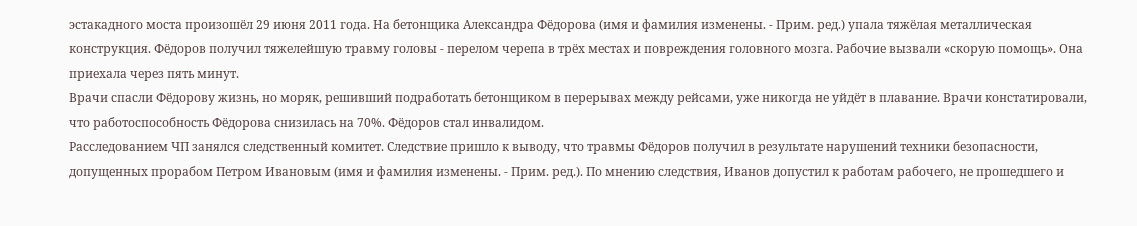эстакадного моста произошёл 29 июня 2011 года. На бетонщика Александра Фёдорова (имя и фамилия изменены. - Прим. ред.) упала тяжёлая металлическая конструкция. Фёдоров получил тяжелейшую травму головы - перелом черепа в трёх местах и повреждения головного мозга. Рабочие вызвали «скорую помощь». Она приехала через пять минут.
Врачи спасли Фёдорову жизнь, но моряк, решивший подработать бетонщиком в перерывах между рейсами, уже никогда не уйдёт в плавание. Врачи констатировали, что работоспособность Фёдорова снизилась на 70%. Фёдоров стал инвалидом.
Расследованием ЧП занялся следственный комитет. Следствие пришло к выводу, что травмы Фёдоров получил в результате нарушений техники безопасности, допущенных прорабом Петром Ивановым (имя и фамилия изменены. - Прим. ред.). По мнению следствия, Иванов допустил к работам рабочего, не прошедшего и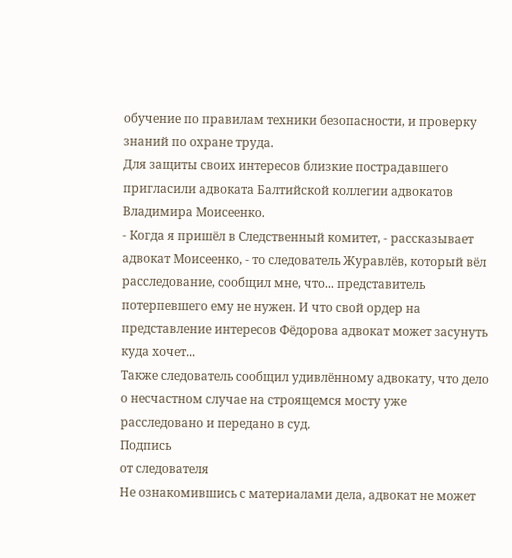обучение по правилам техники безопасности, и проверку знаний по охране труда.
Для защиты своих интересов близкие пострадавшего пригласили адвоката Балтийской коллегии адвокатов Владимира Моисеенко.
- Когда я пришёл в Следственный комитет, - рассказывает адвокат Моисеенко, - то следователь Журавлёв, который вёл расследование, сообщил мне, что... представитель потерпевшего ему не нужен. И что свой ордер на представление интересов Фёдорова адвокат может засунуть куда хочет...
Также следователь сообщил удивлённому адвокату, что дело о несчастном случае на строящемся мосту уже расследовано и передано в суд.
Подпись
от следователя
Не ознакомившись с материалами дела, адвокат не может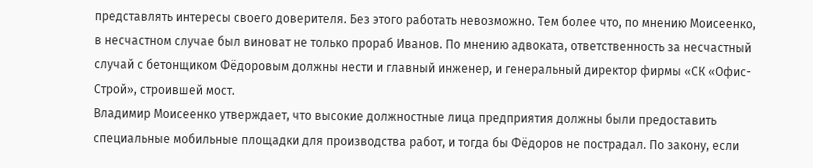представлять интересы своего доверителя. Без этого работать невозможно. Тем более что, по мнению Моисеенко, в несчастном случае был виноват не только прораб Иванов. По мнению адвоката, ответственность за несчастный случай с бетонщиком Фёдоровым должны нести и главный инженер, и генеральный директор фирмы «СК «Офис-Строй», строившей мост.
Владимир Моисеенко утверждает, что высокие должностные лица предприятия должны были предоставить специальные мобильные площадки для производства работ, и тогда бы Фёдоров не пострадал. По закону, если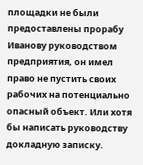площадки не были предоставлены прорабу Иванову руководством предприятия, он имел право не пустить своих рабочих на потенциально опасный объект. Или хотя бы написать руководству докладную записку.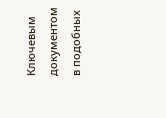Ключевым документом в подобных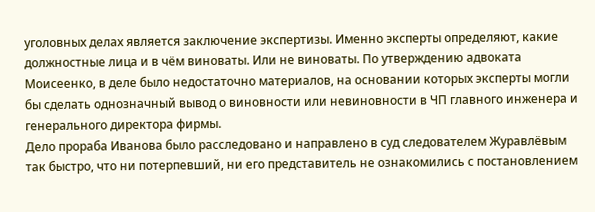уголовных делах является заключение экспертизы. Именно эксперты определяют, какие должностные лица и в чём виноваты. Или не виноваты. По утверждению адвоката Моисеенко, в деле было недостаточно материалов, на основании которых эксперты могли бы сделать однозначный вывод о виновности или невиновности в ЧП главного инженера и генерального директора фирмы.
Дело прораба Иванова было расследовано и направлено в суд следователем Журавлёвым так быстро, что ни потерпевший, ни его представитель не ознакомились с постановлением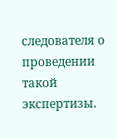следователя о проведении такой экспертизы.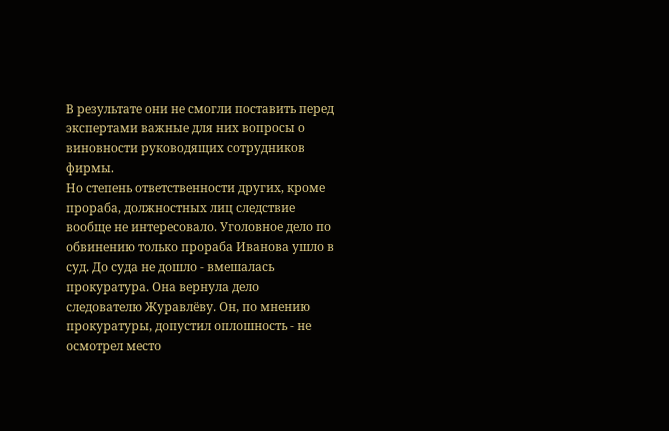В результате они не смогли поставить перед экспертами важные для них вопросы о виновности руководящих сотрудников фирмы.
Но степень ответственности других, кроме прораба, должностных лиц следствие вообще не интересовало. Уголовное дело по обвинению только прораба Иванова ушло в суд. До суда не дошло - вмешалась прокуратура. Она вернула дело следователю Журавлёву. Он, по мнению прокуратуры, допустил оплошность - не осмотрел место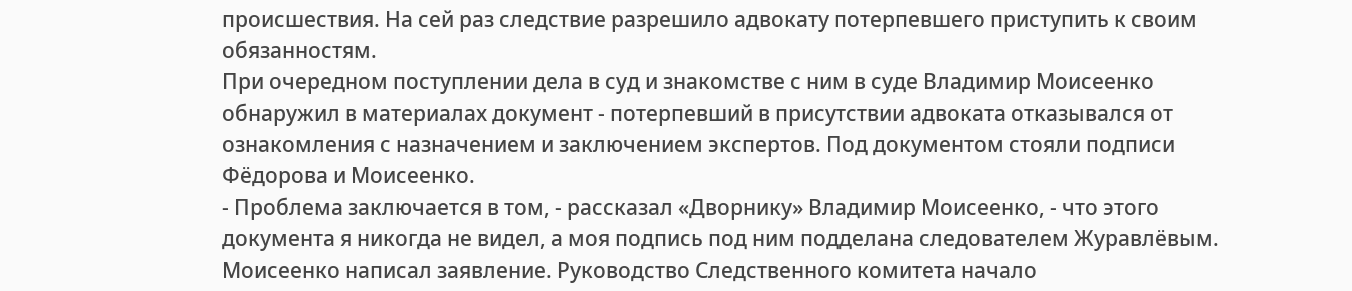происшествия. На сей раз следствие разрешило адвокату потерпевшего приступить к своим обязанностям.
При очередном поступлении дела в суд и знакомстве с ним в суде Владимир Моисеенко обнаружил в материалах документ - потерпевший в присутствии адвоката отказывался от ознакомления с назначением и заключением экспертов. Под документом стояли подписи Фёдорова и Моисеенко.
- Проблема заключается в том, - рассказал «Дворнику» Владимир Моисеенко, - что этого документа я никогда не видел, а моя подпись под ним подделана следователем Журавлёвым.
Моисеенко написал заявление. Руководство Следственного комитета начало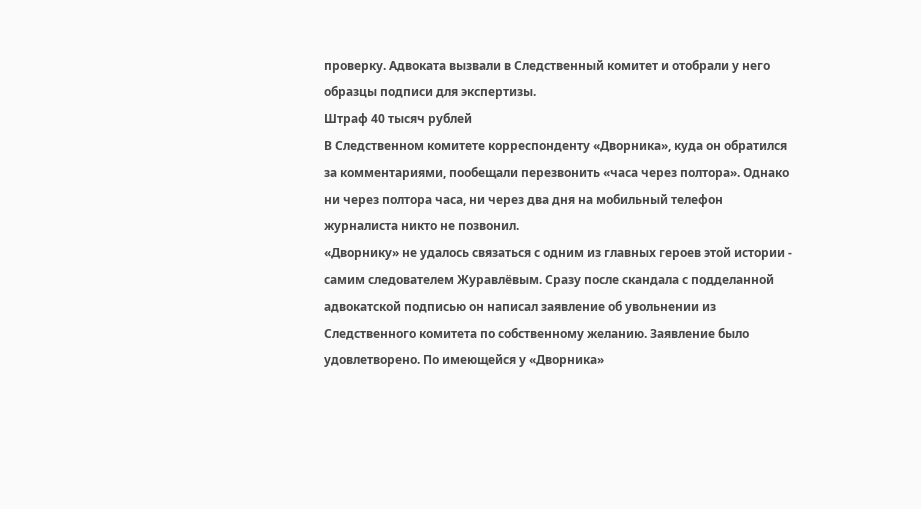проверку. Адвоката вызвали в Следственный комитет и отобрали у него образцы подписи для экспертизы.
Штраф 40 тысяч рублей
В Следственном комитете корреспонденту «Дворника», куда он обратился за комментариями, пообещали перезвонить «часа через полтора». Однако ни через полтора часа, ни через два дня на мобильный телефон журналиста никто не позвонил.
«Дворнику» не удалось связаться с одним из главных героев этой истории - самим следователем Журавлёвым. Сразу после скандала с подделанной адвокатской подписью он написал заявление об увольнении из Следственного комитета по собственному желанию. Заявление было удовлетворено. По имеющейся у «Дворника»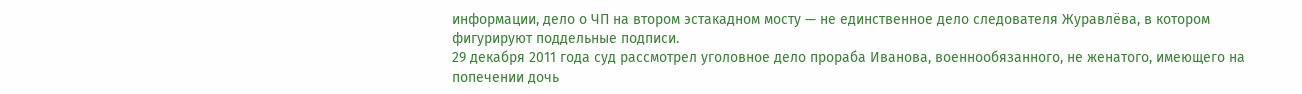информации, дело о ЧП на втором эстакадном мосту — не единственное дело следователя Журавлёва, в котором фигурируют поддельные подписи.
29 декабря 2011 года суд рассмотрел уголовное дело прораба Иванова, военнообязанного, не женатого, имеющего на попечении дочь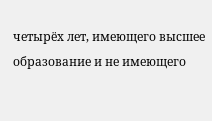четырёх лет, имеющего высшее образование и не имеющего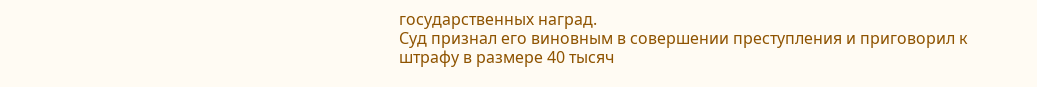государственных наград.
Суд признал его виновным в совершении преступления и приговорил к штрафу в размере 40 тысяч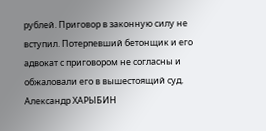рублей. Приговор в законную силу не вступил. Потерпевший бетонщик и его адвокат с приговором не согласны и обжаловали его в вышестоящий суд.
Александр ХАРЫБИН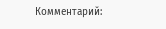Комментарий: